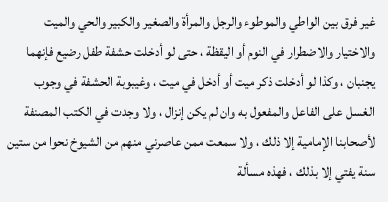غير فرق بين الواطي والموطوء والرجل والمرأة والصغير والكبير والحي والميت والاختيار والاضطرار في النوم أو اليقظة ، حتى لو أدخلت حشفة طفل رضيع فإنهما يجنبان ، وكذا لو أدخلت ذكر ميت أو أدخل في ميت ، وغيبوبة الحشفة في وجوب الغسل على الفاعل والمفعول به وان لم يكن إنزال ، ولا وجدت في الكتب المصنفة لأصحابنا الإمامية إلا ذلك ، ولا سمعت ممن عاصرني منهم من الشيوخ نحوا من ستين سنة يفتي إلا بذلك ، فهذه مسألة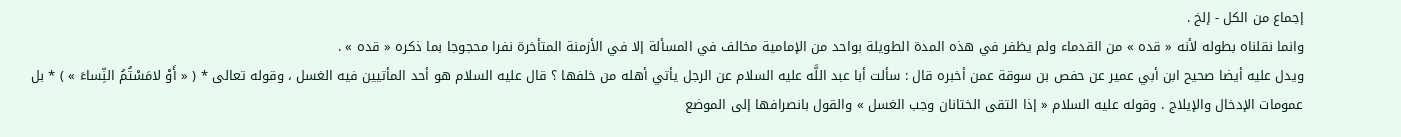إجماع من الكل - إلخ .
وانما نقلناه بطوله لأنه « قده » من القدماء ولم يظفر في هذه المدة الطويلة بواحد من الإمامية مخالف في المسألة إلا في الأزمنة المتأخرة نفرا محجوجا بما ذكره « قده » .
ويدل عليه أيضا صحيح ابن أبي عمير عن حفص بن سوقة عمن أخبره قال : سألت أبا عبد اللَّه عليه السلام عن الرجل يأتي أهله من خلفها ؟ قال عليه السلام هو أحد المأتيين فيه الغسل ، وقوله تعالى * ( « أَوْ لامَسْتُمُ النِّساءَ » ) * بل عمومات الإدخال والإيلاج . وقوله عليه السلام « إذا التقى الختانان وجب الغسل » والقول بانصرافها إلى الموضع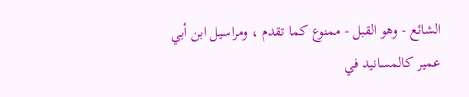الشائع - وهو القبل - ممنوع كما تقدم ، ومراسيل ابن أبي عمير كالمسانيد في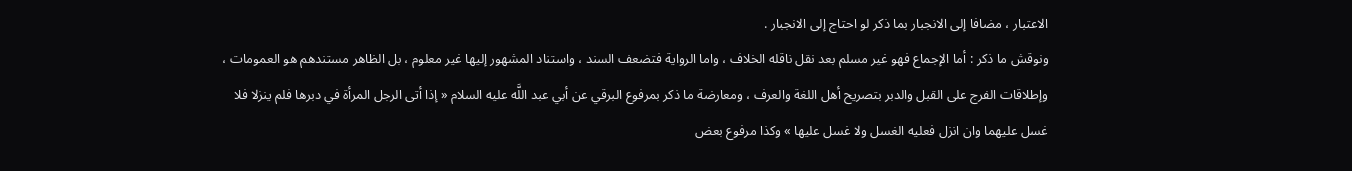الاعتبار ، مضافا إلى الانجبار بما ذكر لو احتاج إلى الانجبار .
ونوقش ما ذكر : أما الإجماع فهو غير مسلم بعد نقل ناقله الخلاف ، واما الرواية فتضعف السند ، واستناد المشهور إليها غير معلوم ، بل الظاهر مستندهم هو العمومات ، وإطلاقات الفرج على القبل والدبر بتصريح أهل اللغة والعرف ، ومعارضة ما ذكر بمرفوع البرقي عن أبي عبد اللَّه عليه السلام « إذا أتى الرجل المرأة في دبرها فلم ينزلا فلا غسل عليهما وان انزل فعليه الغسل ولا غسل عليها » وكذا مرفوع بعض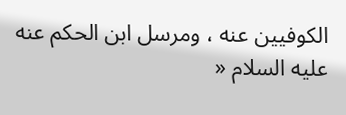الكوفيين عنه ، ومرسل ابن الحكم عنه عليه السلام «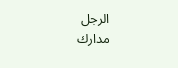الرجل
مدارك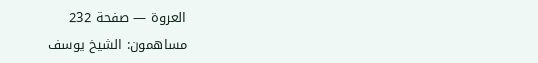العروة — صفحة 232
مساهمون: الشيخ يوسف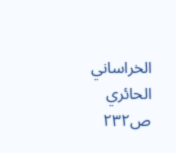الخراساني الحائري
ص٢٣٢